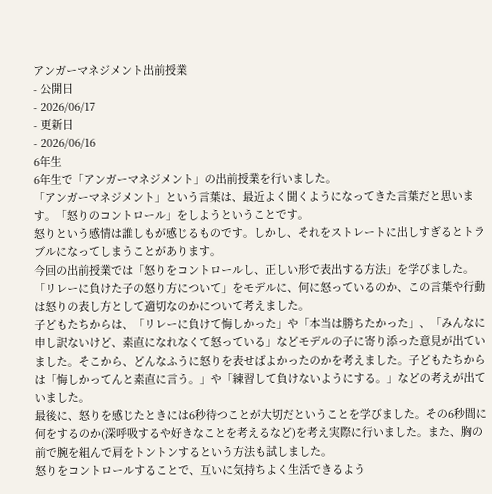アンガーマネジメント出前授業
- 公開日
- 2026/06/17
- 更新日
- 2026/06/16
6年生
6年生で「アンガーマネジメント」の出前授業を行いました。
「アンガーマネジメント」という言葉は、最近よく聞くようになってきた言葉だと思います。「怒りのコントロール」をしようということです。
怒りという感情は誰しもが感じるものです。しかし、それをストレートに出しすぎるとトラブルになってしまうことがあります。
今回の出前授業では「怒りをコントロールし、正しい形で表出する方法」を学びました。
「リレーに負けた子の怒り方について」をモデルに、何に怒っているのか、この言葉や行動は怒りの表し方として適切なのかについて考えました。
子どもたちからは、「リレーに負けて悔しかった」や「本当は勝ちたかった」、「みんなに申し訳ないけど、素直になれなくて怒っている」などモデルの子に寄り添った意見が出ていました。そこから、どんなふうに怒りを表せばよかったのかを考えました。子どもたちからは「悔しかってんと素直に言う。」や「練習して負けないようにする。」などの考えが出ていました。
最後に、怒りを感じたときには6秒待つことが大切だということを学びました。その6秒間に何をするのか(深呼吸するや好きなことを考えるなど)を考え実際に行いました。また、胸の前で腕を組んで肩をトントンするという方法も試しました。
怒りをコントロールすることで、互いに気持ちよく生活できるよう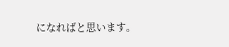になればと思います。